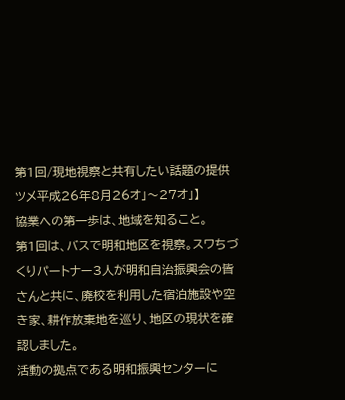第1回/現地視察と共有したい話題の提供
ツメ平成26年8月26オ」〜27オ」】
協業への第一歩は、地域を知ること。
第1回は、バスで明和地区を視察。スワちづくりパートナー3人が明和自治振興会の皆さんと共に、廃校を利用した宿泊施設や空き家、耕作放棄地を巡り、地区の現状を確認しました。
活動の拠点である明和振興センターに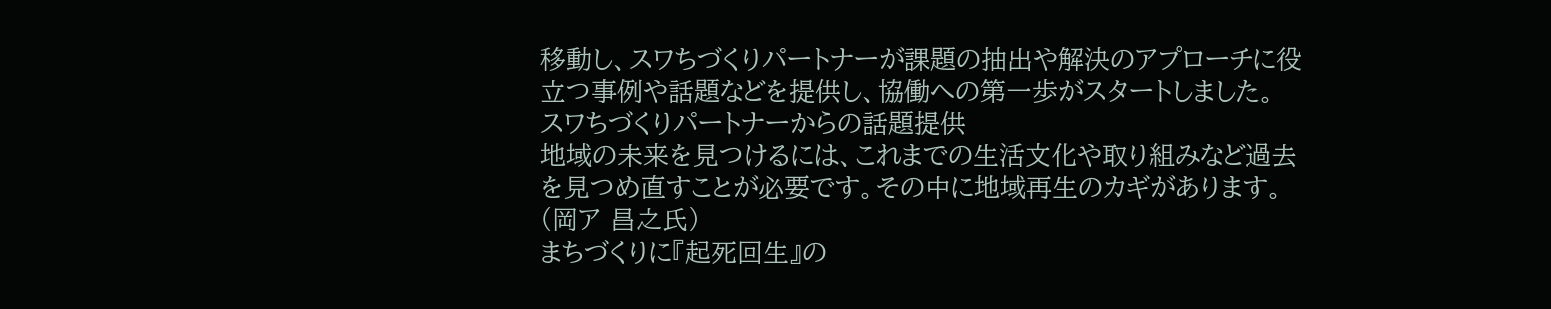移動し、スワちづくりパートナーが課題の抽出や解決のアプローチに役立つ事例や話題などを提供し、協働への第一歩がスタートしました。
スワちづくりパートナーからの話題提供
地域の未来を見つけるには、これまでの生活文化や取り組みなど過去を見つめ直すことが必要です。その中に地域再生のカギがあります。(岡ア 昌之氏)
まちづくりに『起死回生』の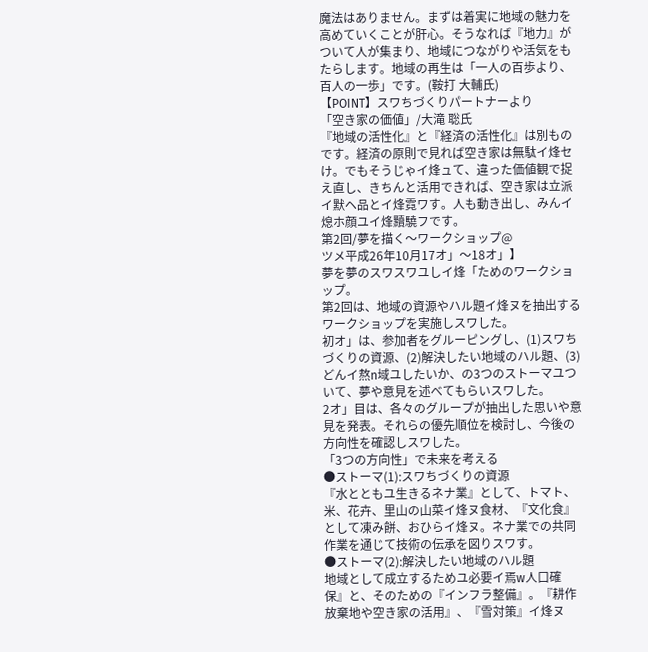魔法はありません。まずは着実に地域の魅力を高めていくことが肝心。そうなれば『地力』がついて人が集まり、地域につながりや活気をもたらします。地域の再生は「一人の百歩より、百人の一歩」です。(鞍打 大輔氏)
【POINT】スワちづくりパートナーより
「空き家の価値」/大滝 聡氏
『地域の活性化』と『経済の活性化』は別ものです。経済の原則で見れば空き家は無駄イ烽セけ。でもそうじゃイ烽ュて、違った価値観で捉え直し、きちんと活用できれば、空き家は立派イ默ヘ品とイ烽霓ワす。人も動き出し、みんイ熄ホ顔ユイ烽黷驍フです。
第2回/夢を描く〜ワークショップ@
ツメ平成26年10月17オ」〜18オ」】
夢を夢のスワスワユしイ烽「ためのワークショップ。
第2回は、地域の資源やハル題イ烽ヌを抽出するワークショップを実施しスワした。
初オ」は、参加者をグルーピングし、(1)スワちづくりの資源、(2)解決したい地域のハル題、(3)どんイ熬n域ユしたいか、の3つのストーマユついて、夢や意見を述べてもらいスワした。
2オ」目は、各々のグループが抽出した思いや意見を発表。それらの優先順位を検討し、今後の方向性を確認しスワした。
「3つの方向性」で未来を考える
●ストーマ(1):スワちづくりの資源
『水とともユ生きるネナ業』として、トマト、米、花卉、里山の山菜イ烽ヌ食材、『文化食』として凍み餅、おひらイ烽ヌ。ネナ業での共同作業を通じて技術の伝承を図りスワす。
●ストーマ(2):解決したい地域のハル題
地域として成立するためユ必要イ焉w人口確保』と、そのための『インフラ整備』。『耕作放棄地や空き家の活用』、『雪対策』イ烽ヌ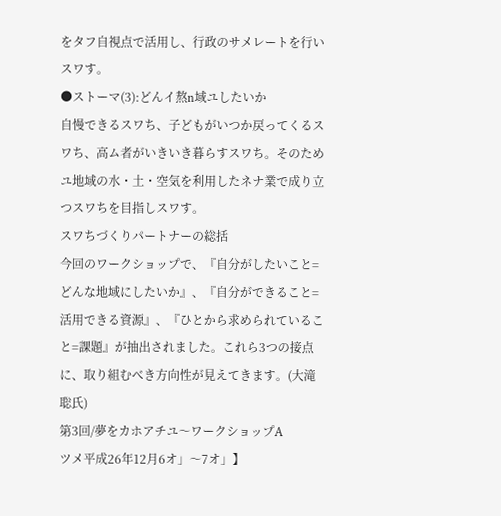をタフ自視点で活用し、行政のサメレートを行いスワす。
●ストーマ(3):どんイ熬n域ユしたいか
自慢できるスワち、子どもがいつか戻ってくるスワち、高ム者がいきいき暮らすスワち。そのためユ地域の水・土・空気を利用したネナ業で成り立つスワちを目指しスワす。
スワちづくりパートナーの総括
今回のワークショップで、『自分がしたいこと=どんな地域にしたいか』、『自分ができること=活用できる資源』、『ひとから求められていること=課題』が抽出されました。これら3つの接点に、取り組むべき方向性が見えてきます。(大滝 聡氏)
第3回/夢をカホアチユ〜ワークショップA
ツメ平成26年12月6オ」〜7オ」】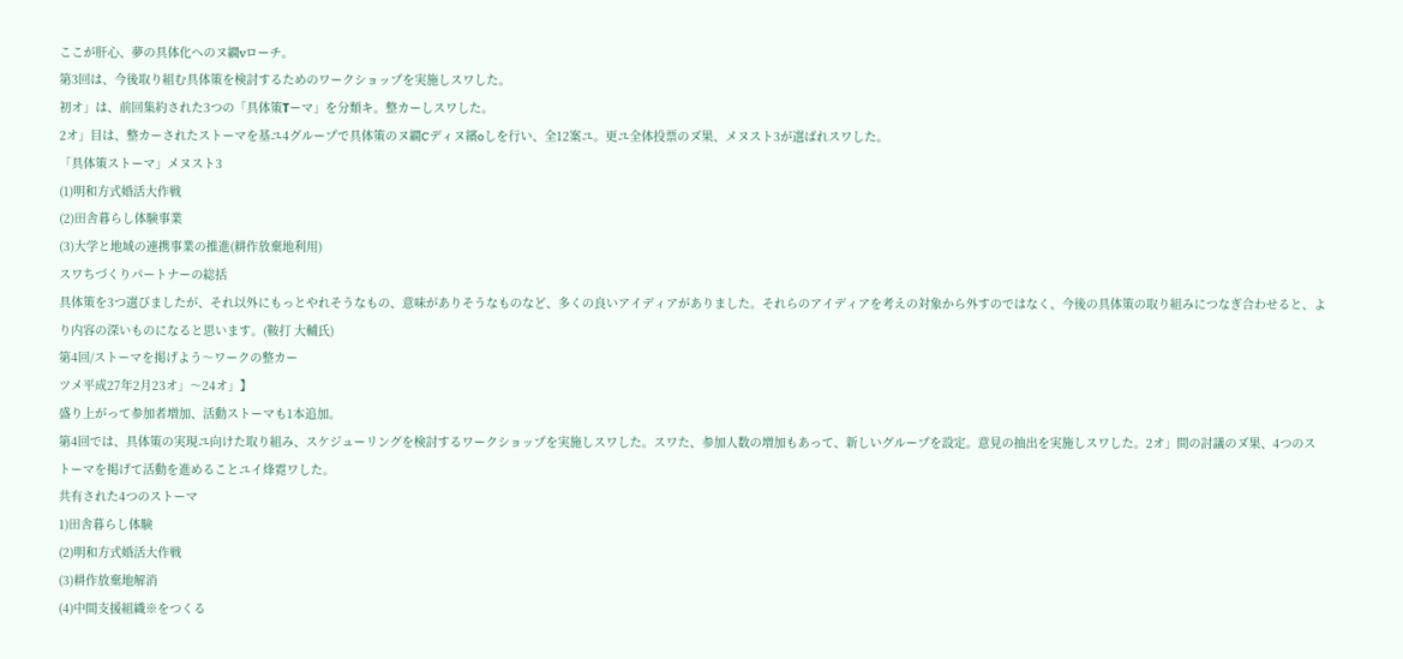ここが肝心、夢の具体化へのヌ繝vローチ。
第3回は、今後取り組む具体策を検討するためのワークショップを実施しスワした。
初オ」は、前回集約された3つの「具体策Τーマ」を分類キ。整カーしスワした。
2オ」目は、整カーされたストーマを基ユ4グループで具体策のヌ繝Cディヌ繽oしを行い、全12案ユ。更ユ全体投票のヌ゙果、メヌスト3が選ばれスワした。
「具体策ストーマ」メヌスト3
(1)明和方式婚活大作戦
(2)田舎暮らし体験事業
(3)大学と地域の連携事業の推進(耕作放棄地利用)
スワちづくりパートナーの総括
具体策を3つ選びましたが、それ以外にもっとやれそうなもの、意味がありそうなものなど、多くの良いアイディアがありました。それらのアイディアを考えの対象から外すのではなく、今後の具体策の取り組みにつなぎ合わせると、より内容の深いものになると思います。(鞍打 大輔氏)
第4回/ストーマを掲げよう〜ワークの整カー
ツメ平成27年2月23オ」〜24オ」】
盛り上がって参加者増加、活動ストーマも1本追加。
第4回では、具体策の実現ユ向けた取り組み、スケジューリングを検討するワークショップを実施しスワした。スワた、参加人数の増加もあって、新しいグループを設定。意見の抽出を実施しスワした。2オ」間の討議のヌ゙果、4つのストーマを掲げて活動を進めることユイ烽霓ワした。
共有された4つのストーマ
1)田舎暮らし体験
(2)明和方式婚活大作戦
(3)耕作放棄地解消
(4)中間支援組織※をつくる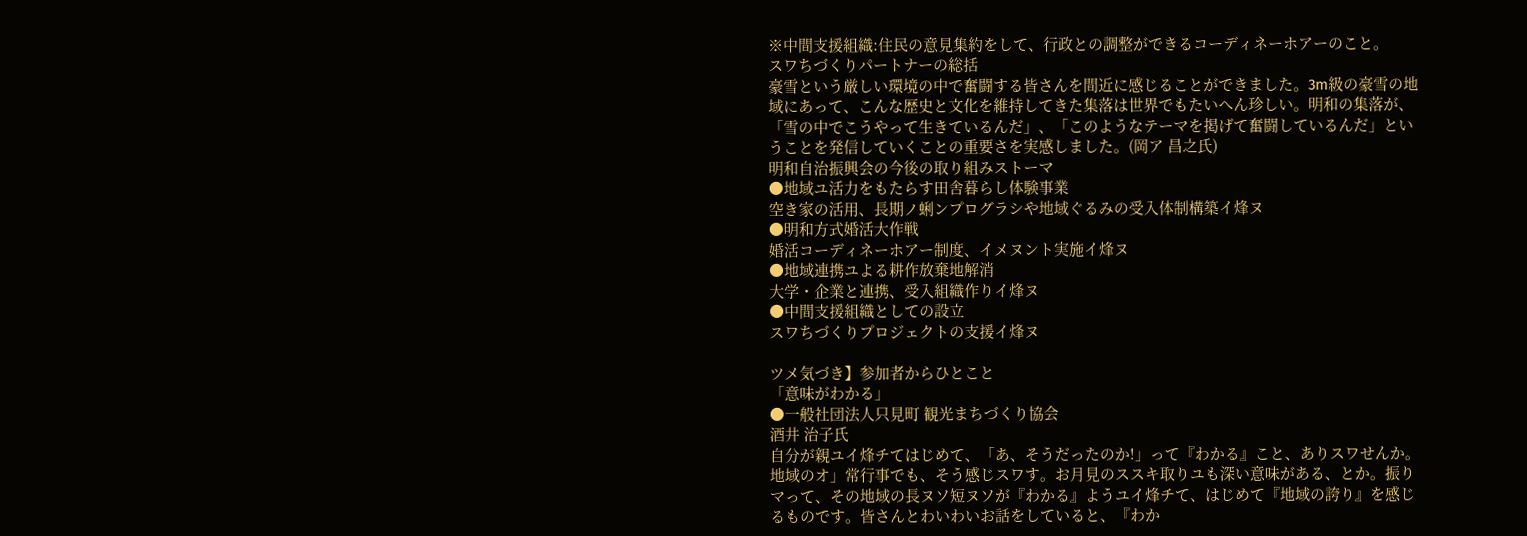※中間支援組織:住民の意見集約をして、行政との調整ができるコーディネーホアーのこと。
スワちづくりパートナーの総括
豪雪という厳しい環境の中で奮闘する皆さんを間近に感じることができました。3m級の豪雪の地域にあって、こんな歴史と文化を維持してきた集落は世界でもたいへん珍しい。明和の集落が、「雪の中でこうやって生きているんだ」、「このようなテーマを掲げて奮闘しているんだ」ということを発信していくことの重要さを実感しました。(岡ア 昌之氏)
明和自治振興会の今後の取り組みストーマ
●地域ユ活力をもたらす田舎暮らし体験事業
空き家の活用、長期ノ蜊ンプログラシや地域ぐるみの受入体制構築イ烽ヌ
●明和方式婚活大作戦
婚活コーディネーホアー制度、イメヌント実施イ烽ヌ
●地域連携ユよる耕作放棄地解消
大学・企業と連携、受入組織作りイ烽ヌ
●中間支援組織としての設立
スワちづくりプロジェクトの支援イ烽ヌ

ツメ気づき】参加者からひとこと
「意味がわかる」
●一般社団法人只見町 観光まちづくり協会
酒井 治子氏
自分が親ユイ烽チてはじめて、「あ、そうだったのか!」って『わかる』こと、ありスワせんか。地域のオ」常行事でも、そう感じスワす。お月見のススキ取りユも深い意味がある、とか。振りマって、その地域の長ヌソ短ヌソが『わかる』ようユイ烽チて、はじめて『地域の誇り』を感じるものです。皆さんとわいわいお話をしていると、『わか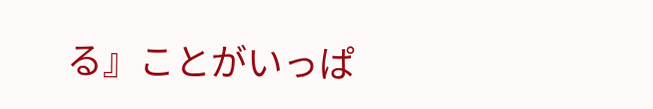る』ことがいっぱ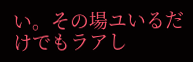い。その場ユいるだけでもラアし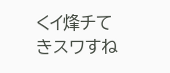くイ烽チてきスワすね